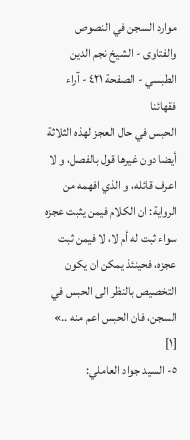موارد السجن في النصوص والفتاوى - الشيخ نجم الدين الطبسي - الصفحة ٤٢١ - آراء فقهائنا
الحبس في حال العجز لهذه الثلاثة أيضا دون غيرها قول بالفصل، و لا اعرف قائله، و الذي افهمه من الرواية: ان الكلام فيمن يثبت عجزه سواء ثبت له أم لا، لا فيمن ثبت عجزه، فحينئذ يمكن ان يكون التخصيص بالنظر الى الحبس في السجن، فان الحبس اعم منه ..» [١]
٥- السيد جواد العاملي: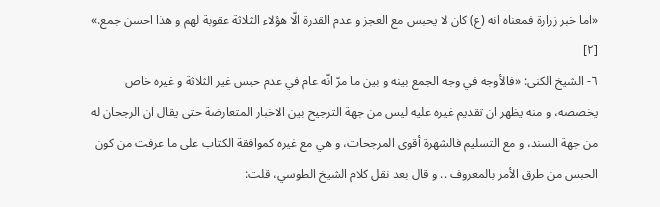«اما خبر زرارة فمعناه انه (ع) كان لا يحبس مع العجز و عدم القدرة الّا هؤلاء الثلاثة عقوبة لهم و هذا احسن جمع.» [٢]
٦- الشيخ الكنى: «فالأوجه في وجه الجمع بينه و بين ما مرّ انّه عام في عدم حبس غير الثلاثة و غيره خاص يخصصه، و منه يظهر ان تقديم غيره عليه ليس من جهة الترجيح بين الاخبار المتعارضة حتى يقال ان الرجحان له من جهة السند، و مع التسليم فالشهرة أقوى المرجحات، و هي مع غيره كموافقة الكتاب على ما عرفت من كون الحبس من طرق الأمر بالمعروف .. و قال بعد نقل كلام الشيخ الطوسي، قلت: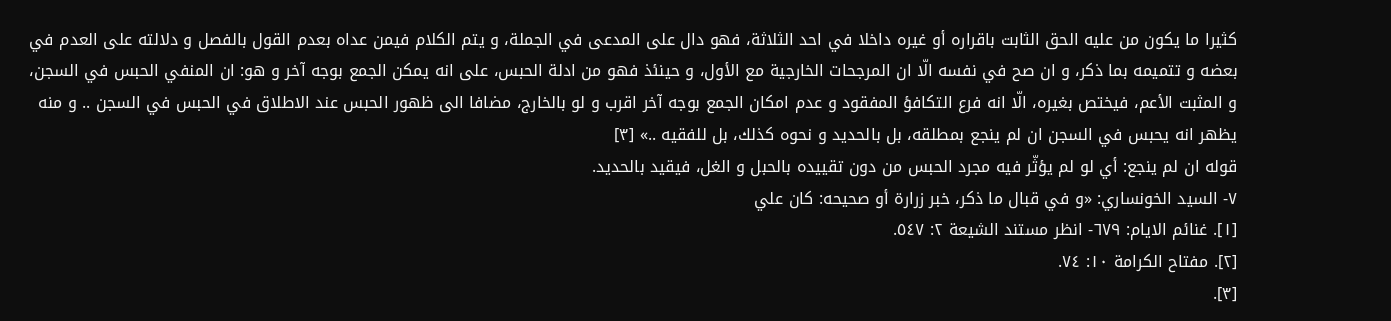كثيرا ما يكون من عليه الحق الثابت باقراره أو غيره داخلا في احد الثلاثة، فهو دال على المدعى في الجملة، و يتم الكلام فيمن عداه بعدم القول بالفصل و دلالته على العدم في بعضه و تتميمه بما ذكر، و ان صح في نفسه الّا ان المرجحات الخارجية مع الأول، و حينئذ فهو من ادلة الحبس، على انه يمكن الجمع بوجه آخر و هو: ان المنفي الحبس في السجن، و المثبت الأعم، فيختص بغيره، الّا انه فرع التكافؤ المفقود و عدم امكان الجمع بوجه آخر اقرب و لو بالخارج، مضافا الى ظهور الحبس عند الاطلاق في الحبس في السجن .. و منه يظهر انه يحبس في السجن ان لم ينجع بمطلقه، بل بالحديد و نحوه كذلك، بل للفقيه ..» [٣]
قوله ان لم ينجع: أي لو لم يؤثّر فيه مجرد الحبس من دون تقييده بالحبل و الغل، فيقيد بالحديد.
٧- السيد الخونساري: «و في قبال ما ذكر، خبر زرارة أو صحيحه: كان علي
[١]. غنائم الايام: ٦٧٩- انظر مستند الشيعة ٢: ٥٤٧.
[٢]. مفتاح الكرامة ١٠: ٧٤.
[٣].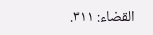القضاء: ٣١١.